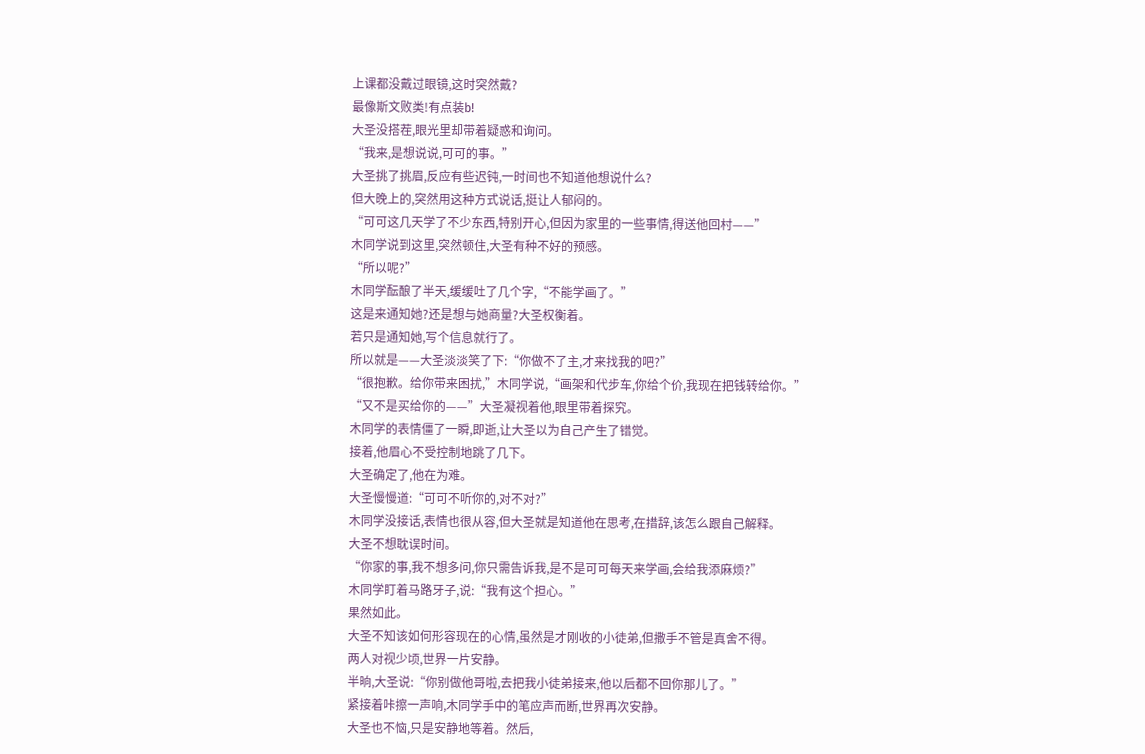上课都没戴过眼镜,这时突然戴?
最像斯文败类!有点装b!
大圣没搭茬,眼光里却带着疑惑和询问。
“我来,是想说说,可可的事。”
大圣挑了挑眉,反应有些迟钝,一时间也不知道他想说什么?
但大晚上的,突然用这种方式说话,挺让人郁闷的。
“可可这几天学了不少东西,特别开心,但因为家里的一些事情,得送他回村——”
木同学说到这里,突然顿住,大圣有种不好的预感。
“所以呢?”
木同学酝酿了半天,缓缓吐了几个字,“不能学画了。”
这是来通知她?还是想与她商量?大圣权衡着。
若只是通知她,写个信息就行了。
所以就是——大圣淡淡笑了下:“你做不了主,才来找我的吧?”
“很抱歉。给你带来困扰,”木同学说,“画架和代步车,你给个价,我现在把钱转给你。”
“又不是买给你的——”大圣凝视着他,眼里带着探究。
木同学的表情僵了一瞬,即逝,让大圣以为自己产生了错觉。
接着,他眉心不受控制地跳了几下。
大圣确定了,他在为难。
大圣慢慢道:“可可不听你的,对不对?”
木同学没接话,表情也很从容,但大圣就是知道他在思考,在措辞,该怎么跟自己解释。
大圣不想耽误时间。
“你家的事,我不想多问,你只需告诉我,是不是可可每天来学画,会给我添麻烦?”
木同学盯着马路牙子,说:“我有这个担心。”
果然如此。
大圣不知该如何形容现在的心情,虽然是才刚收的小徒弟,但撒手不管是真舍不得。
两人对视少顷,世界一片安静。
半晌,大圣说:“你别做他哥啦,去把我小徒弟接来,他以后都不回你那儿了。”
紧接着咔擦一声响,木同学手中的笔应声而断,世界再次安静。
大圣也不恼,只是安静地等着。然后,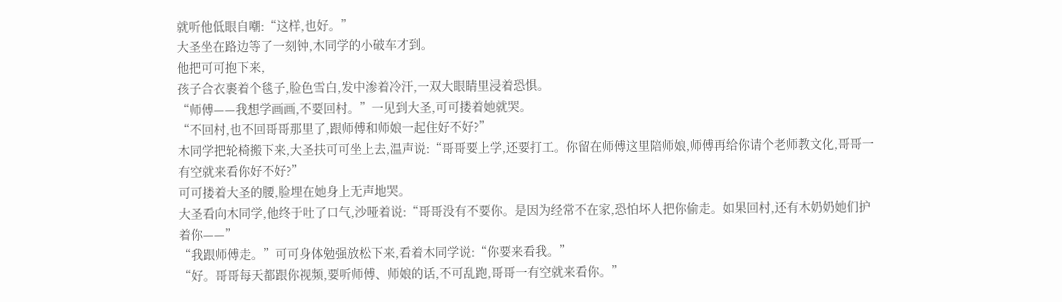就听他低眼自嘲:“这样,也好。”
大圣坐在路边等了一刻钟,木同学的小破车才到。
他把可可抱下来,
孩子合衣裹着个毯子,脸色雪白,发中渗着冷汗,一双大眼睛里浸着恐惧。
“师傅——我想学画画,不要回村。”一见到大圣,可可搂着她就哭。
“不回村,也不回哥哥那里了,跟师傅和师娘一起住好不好?”
木同学把轮椅搬下来,大圣扶可可坐上去,温声说:“哥哥要上学,还要打工。你留在师傅这里陪师娘,师傅再给你请个老师教文化,哥哥一有空就来看你好不好?”
可可搂着大圣的腰,脸埋在她身上无声地哭。
大圣看向木同学,他终于吐了口气,沙哑着说:“哥哥没有不要你。是因为经常不在家,恐怕坏人把你偷走。如果回村,还有木奶奶她们护着你——”
“我跟师傅走。”可可身体勉强放松下来,看着木同学说:“你要来看我。”
“好。哥哥每天都跟你视频,要听师傅、师娘的话,不可乱跑,哥哥一有空就来看你。”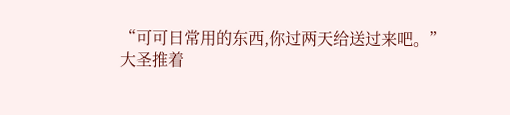“可可日常用的东西,你过两天给送过来吧。”
大圣推着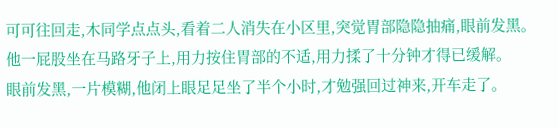可可往回走,木同学点点头,看着二人消失在小区里,突觉胃部隐隐抽痛,眼前发黑。
他一屁股坐在马路牙子上,用力按住胃部的不适,用力揉了十分钟才得已缓解。
眼前发黑,一片模糊,他闭上眼足足坐了半个小时,才勉强回过神来,开车走了。